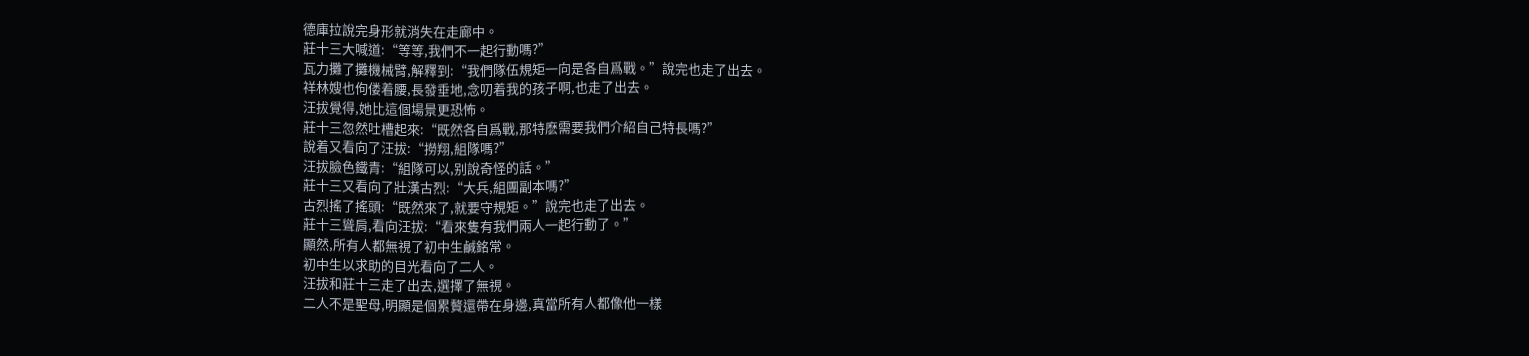德庫拉說完身形就消失在走廊中。
莊十三大喊道:“等等,我們不一起行動嗎?”
瓦力攤了攤機械臂,解釋到:“我們隊伍規矩一向是各自爲戰。”說完也走了出去。
祥林嫂也佝偻着腰,長發垂地,念叨着我的孩子啊,也走了出去。
汪拔覺得,她比這個場景更恐怖。
莊十三忽然吐槽起來:“既然各自爲戰,那特麽需要我們介紹自己特長嗎?”
說着又看向了汪拔:“撈翔,組隊嗎?”
汪拔臉色鐵青:“組隊可以,别說奇怪的話。”
莊十三又看向了壯漢古烈:“大兵,組團副本嗎?”
古烈搖了搖頭:“既然來了,就要守規矩。”說完也走了出去。
莊十三聳肩,看向汪拔:“看來隻有我們兩人一起行動了。”
顯然,所有人都無視了初中生鹹銘常。
初中生以求助的目光看向了二人。
汪拔和莊十三走了出去,選擇了無視。
二人不是聖母,明顯是個累贅還帶在身邊,真當所有人都像他一樣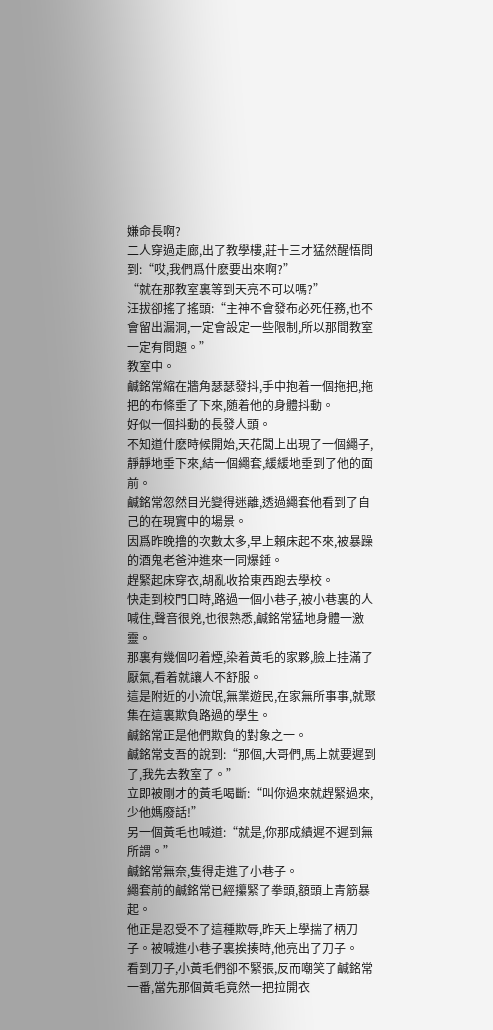嫌命長啊?
二人穿過走廊,出了教學樓,莊十三才猛然醒悟問到:“哎,我們爲什麽要出來啊?”
“就在那教室裏等到天亮不可以嗎?”
汪拔卻搖了搖頭:“主神不會發布必死任務,也不會留出漏洞,一定會設定一些限制,所以那間教室一定有問題。”
教室中。
鹹銘常縮在牆角瑟瑟發抖,手中抱着一個拖把,拖把的布條垂了下來,随着他的身體抖動。
好似一個抖動的長發人頭。
不知道什麽時候開始,天花闆上出現了一個繩子,靜靜地垂下來,結一個繩套,緩緩地垂到了他的面前。
鹹銘常忽然目光變得迷離,透過繩套他看到了自己的在現實中的場景。
因爲昨晚撸的次數太多,早上賴床起不來,被暴躁的酒鬼老爸沖進來一同爆錘。
趕緊起床穿衣,胡亂收拾東西跑去學校。
快走到校門口時,路過一個小巷子,被小巷裏的人喊住,聲音很兇,也很熟悉,鹹銘常猛地身體一激靈。
那裏有幾個叼着煙,染着黃毛的家夥,臉上挂滿了厭氣,看着就讓人不舒服。
這是附近的小流氓,無業遊民,在家無所事事,就聚集在這裏欺負路過的學生。
鹹銘常正是他們欺負的對象之一。
鹹銘常支吾的說到:“那個,大哥們,馬上就要遲到了,我先去教室了。”
立即被剛才的黃毛喝斷:“叫你過來就趕緊過來,少他媽廢話!”
另一個黃毛也喊道:“就是,你那成績遲不遲到無所謂。”
鹹銘常無奈,隻得走進了小巷子。
繩套前的鹹銘常已經攥緊了拳頭,額頭上青筋暴起。
他正是忍受不了這種欺辱,昨天上學揣了柄刀子。被喊進小巷子裏挨揍時,他亮出了刀子。
看到刀子,小黃毛們卻不緊張,反而嘲笑了鹹銘常一番,當先那個黃毛竟然一把拉開衣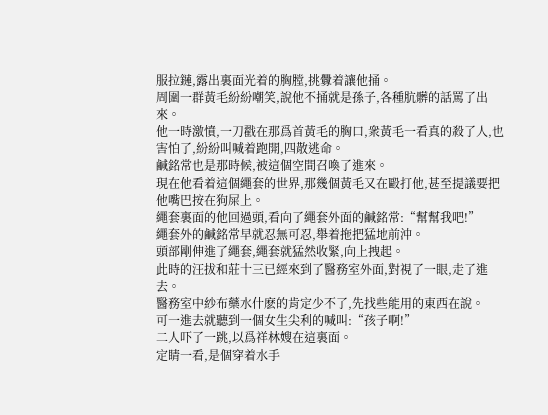服拉鏈,露出裏面光着的胸膛,挑釁着讓他捅。
周圍一群黃毛紛紛嘲笑,說他不捅就是孫子,各種肮髒的話罵了出來。
他一時激憤,一刀戳在那爲首黃毛的胸口,衆黃毛一看真的殺了人,也害怕了,紛紛叫喊着跑開,四散逃命。
鹹銘常也是那時候,被這個空間召喚了進來。
現在他看着這個繩套的世界,那幾個黃毛又在毆打他,甚至提議要把他嘴巴按在狗屎上。
繩套裏面的他回過頭,看向了繩套外面的鹹銘常:“幫幫我吧!”
繩套外的鹹銘常早就忍無可忍,舉着拖把猛地前沖。
頭部剛伸進了繩套,繩套就猛然收緊,向上拽起。
此時的汪拔和莊十三已經來到了醫務室外面,對視了一眼,走了進去。
醫務室中紗布藥水什麽的肯定少不了,先找些能用的東西在說。
可一進去就聽到一個女生尖利的喊叫:“孩子啊!”
二人吓了一跳,以爲祥林嫂在這裏面。
定睛一看,是個穿着水手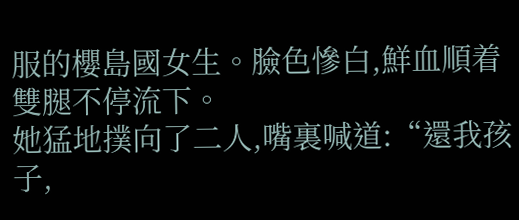服的櫻島國女生。臉色慘白,鮮血順着雙腿不停流下。
她猛地撲向了二人,嘴裏喊道:“還我孩子,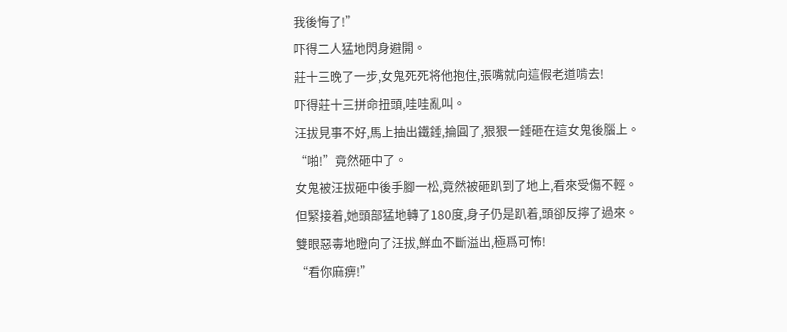我後悔了!”
吓得二人猛地閃身避開。
莊十三晚了一步,女鬼死死将他抱住,張嘴就向這假老道啃去!
吓得莊十三拼命扭頭,哇哇亂叫。
汪拔見事不好,馬上抽出鐵錘,掄圓了,狠狠一錘砸在這女鬼後腦上。
“啪!”竟然砸中了。
女鬼被汪拔砸中後手腳一松,竟然被砸趴到了地上,看來受傷不輕。
但緊接着,她頭部猛地轉了180度,身子仍是趴着,頭卻反擰了過來。
雙眼惡毒地瞪向了汪拔,鮮血不斷溢出,極爲可怖!
“看你麻痹!”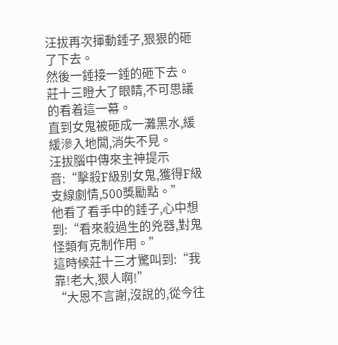汪拔再次揮動錘子,狠狠的砸了下去。
然後一錘接一錘的砸下去。
莊十三瞪大了眼睛,不可思議的看着這一幕。
直到女鬼被砸成一灘黑水,緩緩滲入地闆,消失不見。
汪拔腦中傳來主神提示音:“擊殺F級别女鬼,獲得F級支線劇情,500獎勵點。”
他看了看手中的錘子,心中想到:“看來殺過生的兇器,對鬼怪類有克制作用。”
這時候莊十三才驚叫到:“我靠!老大,狠人啊!”
“大恩不言謝,沒說的,從今往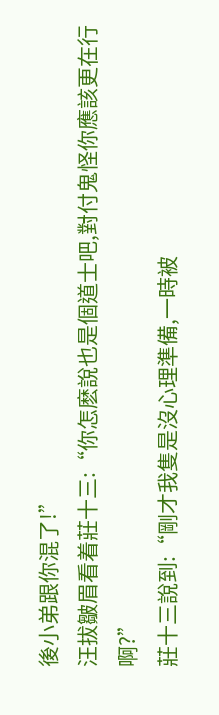後小弟跟你混了!”
汪拔皺眉看着莊十三:“你怎麽說也是個道士吧,對付鬼怪你應該更在行啊?”
莊十三說到:“剛才我隻是沒心理準備,一時被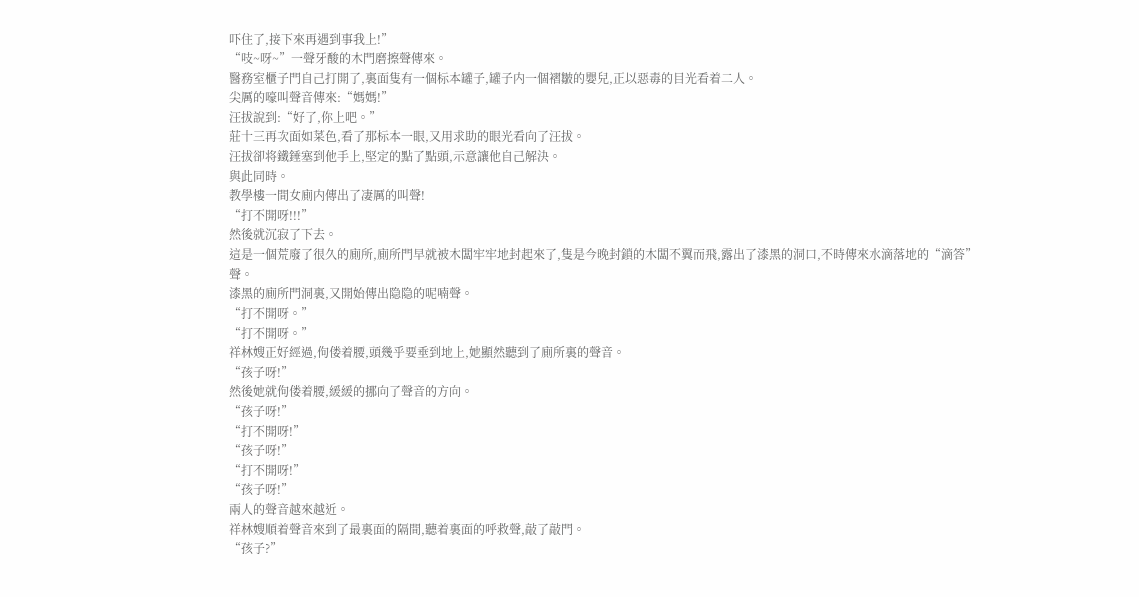吓住了,接下來再遇到事我上!”
“吱~呀~”一聲牙酸的木門磨擦聲傳來。
醫務室櫃子門自己打開了,裏面隻有一個标本罐子,罐子内一個褶皺的嬰兒,正以惡毒的目光看着二人。
尖厲的嚎叫聲音傳來:“媽媽!”
汪拔說到:“好了,你上吧。”
莊十三再次面如菜色,看了那标本一眼,又用求助的眼光看向了汪拔。
汪拔卻将鐵錘塞到他手上,堅定的點了點頭,示意讓他自己解決。
與此同時。
教學樓一間女廁内傳出了凄厲的叫聲!
“打不開呀!!!”
然後就沉寂了下去。
這是一個荒廢了很久的廁所,廁所門早就被木闆牢牢地封起來了,隻是今晚封鎖的木闆不翼而飛,露出了漆黑的洞口,不時傳來水滴落地的“滴答”聲。
漆黑的廁所門洞裏,又開始傳出隐隐的呢喃聲。
“打不開呀。”
“打不開呀。”
祥林嫂正好經過,佝偻着腰,頭幾乎要垂到地上,她顯然聽到了廁所裏的聲音。
“孩子呀!”
然後她就佝偻着腰,緩緩的挪向了聲音的方向。
“孩子呀!”
“打不開呀!”
“孩子呀!”
“打不開呀!”
“孩子呀!”
兩人的聲音越來越近。
祥林嫂順着聲音來到了最裏面的隔間,聽着裏面的呼救聲,敲了敲門。
“孩子?”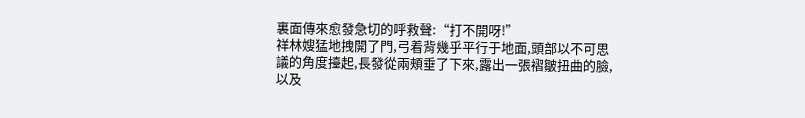裏面傳來愈發急切的呼救聲:“打不開呀!”
祥林嫂猛地拽開了門,弓着背幾乎平行于地面,頭部以不可思議的角度擡起,長發從兩頰垂了下來,露出一張褶皺扭曲的臉,以及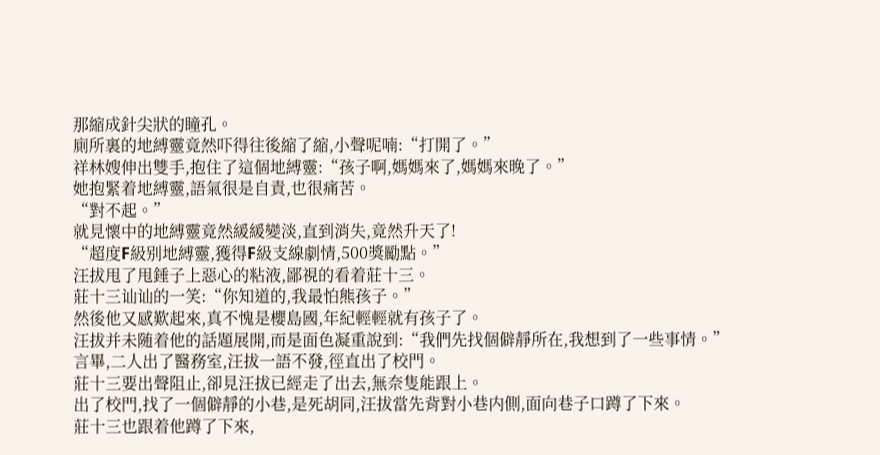那縮成針尖狀的瞳孔。
廁所裏的地縛靈竟然吓得往後縮了縮,小聲呢喃:“打開了。”
祥林嫂伸出雙手,抱住了這個地縛靈:“孩子啊,媽媽來了,媽媽來晚了。”
她抱緊着地縛靈,語氣很是自責,也很痛苦。
“對不起。”
就見懷中的地縛靈竟然緩緩變淡,直到消失,竟然升天了!
“超度F級别地縛靈,獲得F級支線劇情,500獎勵點。”
汪拔甩了甩錘子上惡心的粘液,鄙視的看着莊十三。
莊十三讪讪的一笑:“你知道的,我最怕熊孩子。”
然後他又感歎起來,真不愧是櫻島國,年紀輕輕就有孩子了。
汪拔并未随着他的話題展開,而是面色凝重說到:“我們先找個僻靜所在,我想到了一些事情。”
言畢,二人出了醫務室,汪拔一語不發,徑直出了校門。
莊十三要出聲阻止,卻見汪拔已經走了出去,無奈隻能跟上。
出了校門,找了一個僻靜的小巷,是死胡同,汪拔當先背對小巷内側,面向巷子口蹲了下來。
莊十三也跟着他蹲了下來,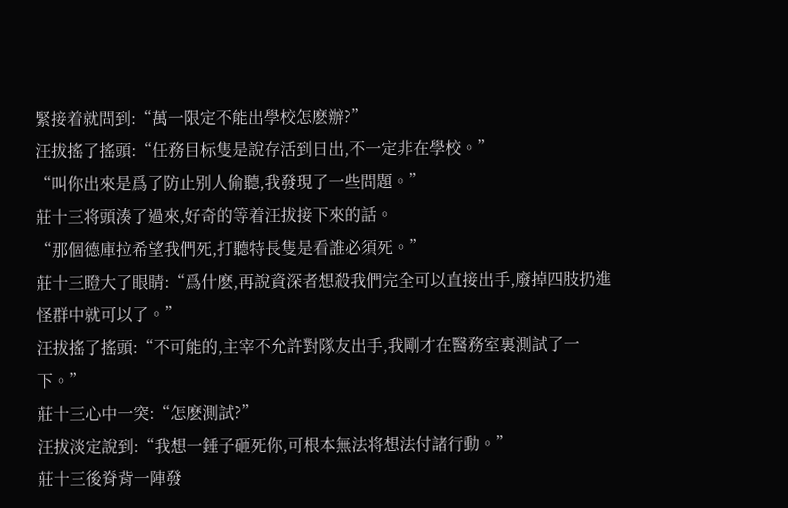緊接着就問到:“萬一限定不能出學校怎麽辦?”
汪拔搖了搖頭:“任務目标隻是說存活到日出,不一定非在學校。”
“叫你出來是爲了防止别人偷聽,我發現了一些問題。”
莊十三将頭湊了過來,好奇的等着汪拔接下來的話。
“那個德庫拉希望我們死,打聽特長隻是看誰必須死。”
莊十三瞪大了眼睛:“爲什麽,再說資深者想殺我們完全可以直接出手,廢掉四肢扔進怪群中就可以了。”
汪拔搖了搖頭:“不可能的,主宰不允許對隊友出手,我剛才在醫務室裏測試了一下。”
莊十三心中一突:“怎麽測試?”
汪拔淡定說到:“我想一錘子砸死你,可根本無法将想法付諸行動。”
莊十三後脊背一陣發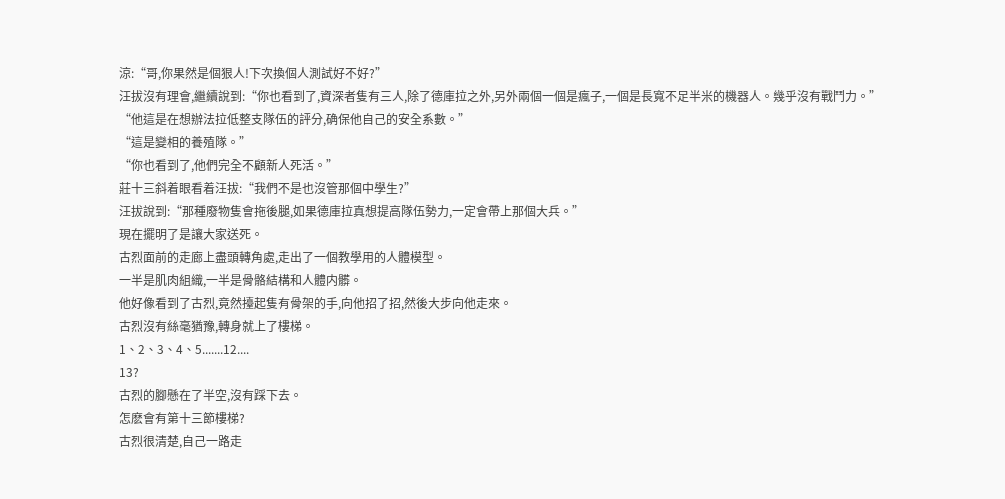涼:“哥,你果然是個狠人!下次換個人測試好不好?”
汪拔沒有理會,繼續說到:“你也看到了,資深者隻有三人,除了德庫拉之外,另外兩個一個是瘋子,一個是長寬不足半米的機器人。幾乎沒有戰鬥力。”
“他這是在想辦法拉低整支隊伍的評分,确保他自己的安全系數。”
“這是變相的養殖隊。”
“你也看到了,他們完全不顧新人死活。”
莊十三斜着眼看着汪拔:“我們不是也沒管那個中學生?”
汪拔說到:“那種廢物隻會拖後腿,如果德庫拉真想提高隊伍勢力,一定會帶上那個大兵。”
現在擺明了是讓大家送死。
古烈面前的走廊上盡頭轉角處,走出了一個教學用的人體模型。
一半是肌肉組織,一半是骨骼結構和人體内髒。
他好像看到了古烈,竟然擡起隻有骨架的手,向他招了招,然後大步向他走來。
古烈沒有絲毫猶豫,轉身就上了樓梯。
1、2、3、4、5.......12....
13?
古烈的腳懸在了半空,沒有踩下去。
怎麽會有第十三節樓梯?
古烈很清楚,自己一路走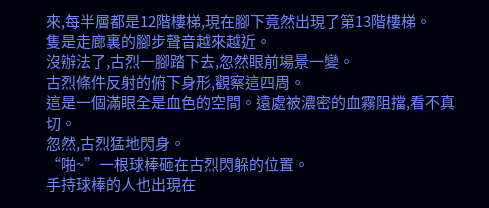來,每半層都是12階樓梯,現在腳下竟然出現了第13階樓梯。
隻是走廊裏的腳步聲音越來越近。
沒辦法了,古烈一腳踏下去,忽然眼前場景一變。
古烈條件反射的俯下身形,觀察這四周。
這是一個滿眼全是血色的空間。遠處被濃密的血霧阻擋,看不真切。
忽然,古烈猛地閃身。
“啪~”一根球棒砸在古烈閃躲的位置。
手持球棒的人也出現在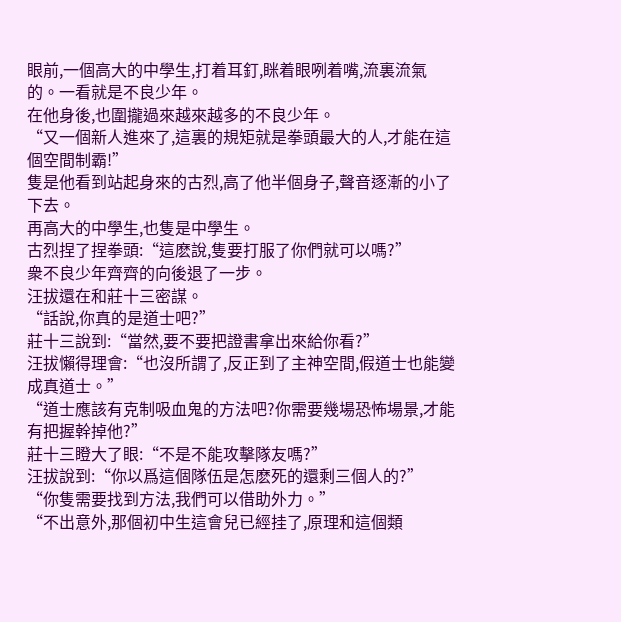眼前,一個高大的中學生,打着耳釘,眯着眼咧着嘴,流裏流氣的。一看就是不良少年。
在他身後,也圍攏過來越來越多的不良少年。
“又一個新人進來了,這裏的規矩就是拳頭最大的人,才能在這個空間制霸!”
隻是他看到站起身來的古烈,高了他半個身子,聲音逐漸的小了下去。
再高大的中學生,也隻是中學生。
古烈捏了捏拳頭:“這麽說,隻要打服了你們就可以嗎?”
衆不良少年齊齊的向後退了一步。
汪拔還在和莊十三密謀。
“話說,你真的是道士吧?”
莊十三說到:“當然,要不要把證書拿出來給你看?”
汪拔懶得理會:“也沒所謂了,反正到了主神空間,假道士也能變成真道士。”
“道士應該有克制吸血鬼的方法吧?你需要幾場恐怖場景,才能有把握幹掉他?”
莊十三瞪大了眼:“不是不能攻擊隊友嗎?”
汪拔說到:“你以爲這個隊伍是怎麽死的還剩三個人的?”
“你隻需要找到方法,我們可以借助外力。”
“不出意外,那個初中生這會兒已經挂了,原理和這個類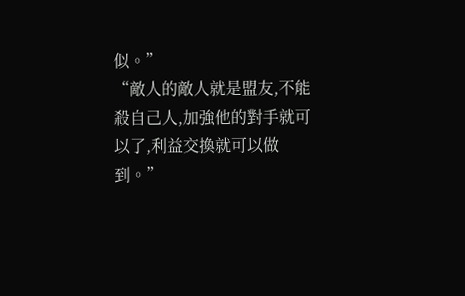似。”
“敵人的敵人就是盟友,不能殺自己人,加強他的對手就可以了,利益交換就可以做到。”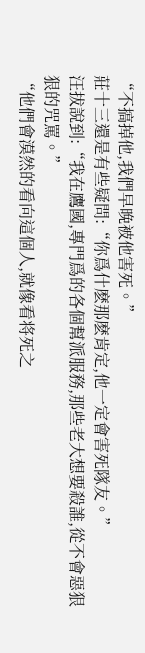“不搞掉他,我們早晚被他害死。”
莊十三還是有些疑問:“你爲什麽那麽肯定,他一定會害死隊友。”
汪拔說到:“我在鷹國,專門爲的各個幫派服務,那些老大想要殺誰,從不會惡狠狠的咒罵。”
“他們會漠然的看向這個人,就像看将死之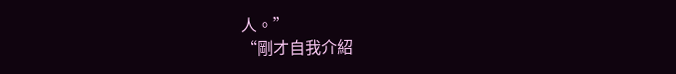人。”
“剛才自我介紹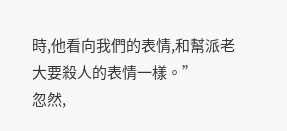時,他看向我們的表情,和幫派老大要殺人的表情一樣。”
忽然,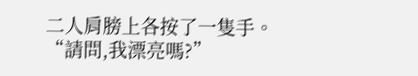二人肩膀上各按了一隻手。
“請問,我漂亮嗎?”